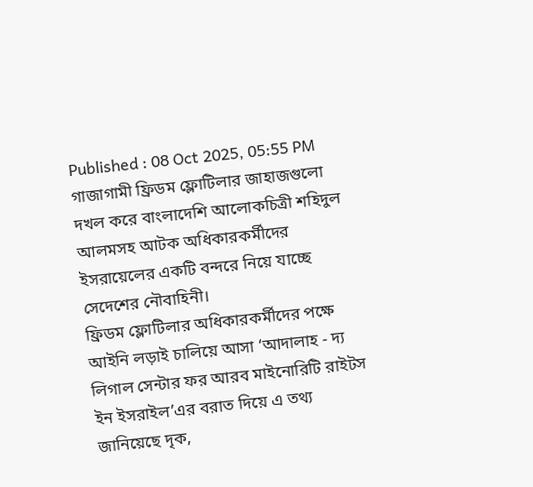Published : 08 Oct 2025, 05:55 PM
গাজাগামী ফ্রিডম ফ্লোটিলার জাহাজগুলো দখল করে বাংলাদেশি আলোকচিত্রী শহিদুল আলমসহ আটক অধিকারকর্মীদের ইসরায়েলের একটি বন্দরে নিয়ে যাচ্ছে সেদেশের নৌবাহিনী।
ফ্রিডম ফ্লোটিলার অধিকারকর্মীদের পক্ষে আইনি লড়াই চালিয়ে আসা ‘আদালাহ - দ্য লিগাল সেন্টার ফর আরব মাইনোরিটি রাইটস ইন ইসরাইল’এর বরাত দিয়ে এ তথ্য জানিয়েছে দৃক,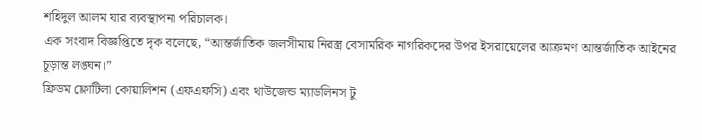শহিদুল আলম যার ব্যবস্থাপনা পরিচালক।
এক সংবাদ বিজ্ঞপ্তিতে দৃক বলেছে, “আন্তর্জাতিক জলসীমায় নিরস্ত্র বেসামরিক নাগরিকদের উপর ইসরায়েলের আক্রমণ আন্তর্জাতিক আইনের চূড়ান্ত লঙ্ঘন।”
ফ্রিডম ফ্লোটিলা কোয়ালিশন (এফএফসি) এবং থাউজেন্ড ম্যাডলিনস টু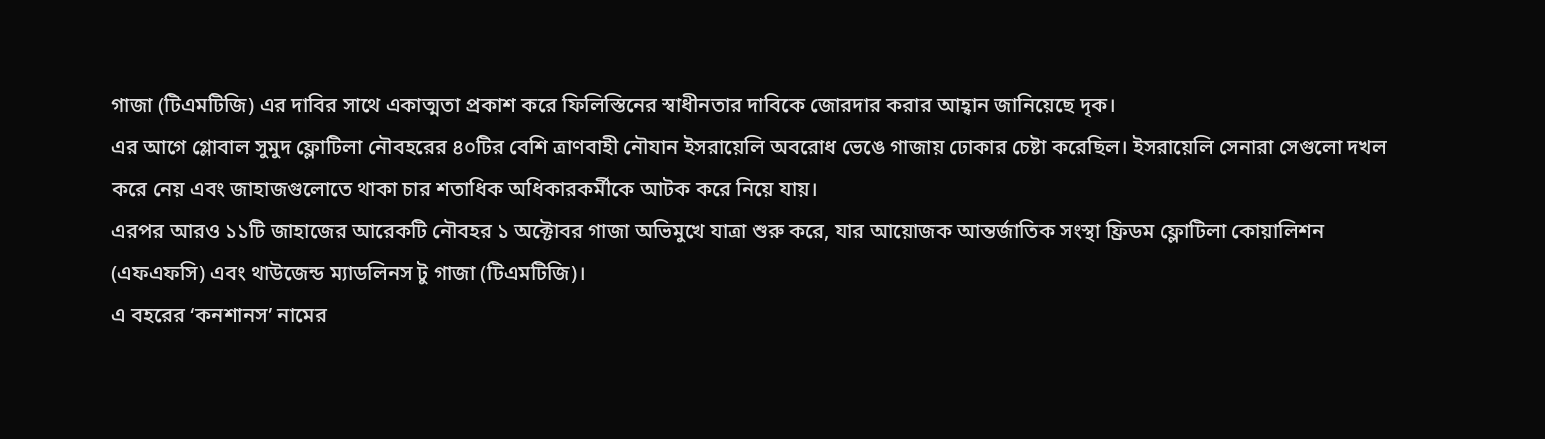গাজা (টিএমটিজি) এর দাবির সাথে একাত্মতা প্রকাশ করে ফিলিস্তিনের স্বাধীনতার দাবিকে জোরদার করার আহ্বান জানিয়েছে দৃক।
এর আগে গ্লোবাল সুমুদ ফ্লোটিলা নৌবহরের ৪০টির বেশি ত্রাণবাহী নৌযান ইসরায়েলি অবরোধ ভেঙে গাজায় ঢোকার চেষ্টা করেছিল। ইসরায়েলি সেনারা সেগুলো দখল করে নেয় এবং জাহাজগুলোতে থাকা চার শতাধিক অধিকারকর্মীকে আটক করে নিয়ে যায়।
এরপর আরও ১১টি জাহাজের আরেকটি নৌবহর ১ অক্টোবর গাজা অভিমুখে যাত্রা শুরু করে, যার আয়োজক আন্তর্জাতিক সংস্থা ফ্রিডম ফ্লোটিলা কোয়ালিশন (এফএফসি) এবং থাউজেন্ড ম্যাডলিনস টু গাজা (টিএমটিজি)।
এ বহরের ‘কনশানস’ নামের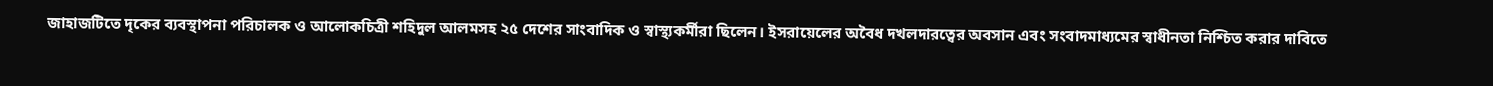জাহাজটিতে দৃকের ব্যবস্থাপনা পরিচালক ও আলোকচিত্রী শহিদুল আলমসহ ২৫ দেশের সাংবাদিক ও স্বাস্থ্যকর্মীরা ছিলেন। ইসরায়েলের অবৈধ দখলদারত্বের অবসান এবং সংবাদমাধ্যমের স্বাধীনতা নিশ্চিত করার দাবিতে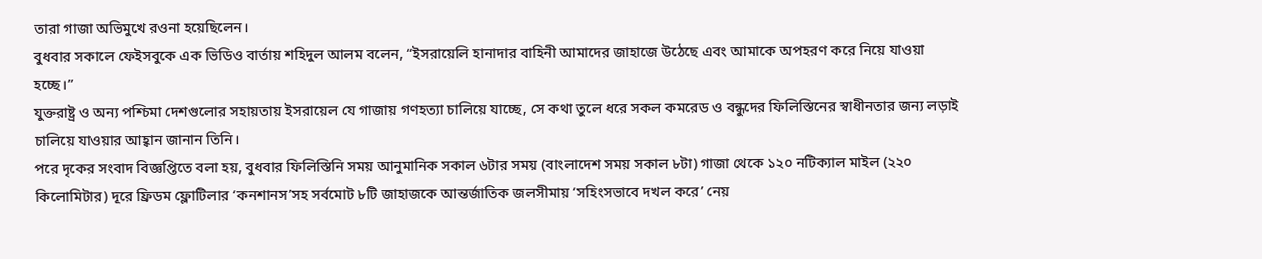তারা গাজা অভিমুখে রওনা হয়েছিলেন।
বুধবার সকালে ফেইসবুকে এক ভিডিও বার্তায় শহিদুল আলম বলেন, “ইসরায়েলি হানাদার বাহিনী আমাদের জাহাজে উঠেছে এবং আমাকে অপহরণ করে নিয়ে যাওয়া হচ্ছে।”
যুক্তরাষ্ট্র ও অন্য পশ্চিমা দেশগুলোর সহায়তায় ইসরায়েল যে গাজায় গণহত্যা চালিয়ে যাচ্ছে, সে কথা তুলে ধরে সকল কমরেড ও বন্ধুদের ফিলিস্তিনের স্বাধীনতার জন্য লড়াই চালিয়ে যাওয়ার আহ্বান জানান তিনি।
পরে দৃকের সংবাদ বিজ্ঞপ্তিতে বলা হয়, বুধবার ফিলিস্তিনি সময় আনুমানিক সকাল ৬টার সময় (বাংলাদেশ সময় সকাল ৮টা) গাজা থেকে ১২০ নটিক্যাল মাইল (২২০ কিলোমিটার) দূরে ফ্রিডম ফ্লোটিলার ‘কনশানস’সহ সর্বমোট ৮টি জাহাজকে আন্তর্জাতিক জলসীমায় ‘সহিংসভাবে দখল করে’ নেয়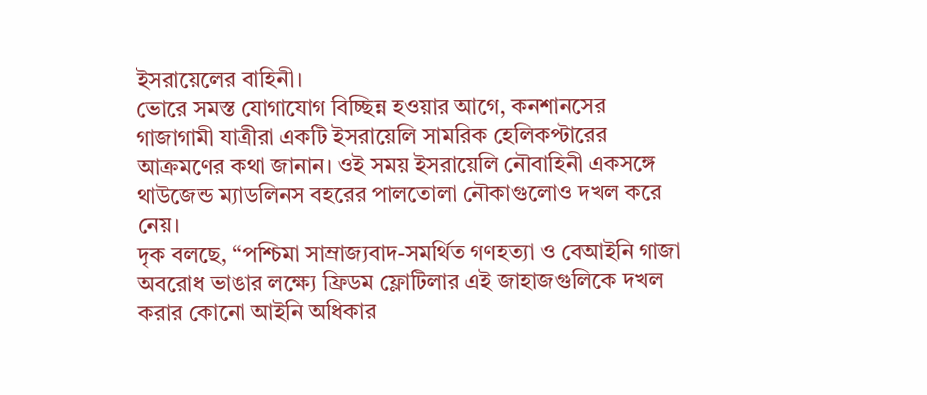ইসরায়েলের বাহিনী।
ভোরে সমস্ত যোগাযোগ বিচ্ছিন্ন হওয়ার আগে, কনশানসের গাজাগামী যাত্রীরা একটি ইসরায়েলি সামরিক হেলিকপ্টারের আক্রমণের কথা জানান। ওই সময় ইসরায়েলি নৌবাহিনী একসঙ্গে থাউজেন্ড ম্যাডলিনস বহরের পালতোলা নৌকাগুলোও দখল করে নেয়।
দৃক বলছে, “পশ্চিমা সাম্রাজ্যবাদ-সমর্থিত গণহত্যা ও বেআইনি গাজা অবরোধ ভাঙার লক্ষ্যে ফ্রিডম ফ্লোটিলার এই জাহাজগুলিকে দখল করার কোনো আইনি অধিকার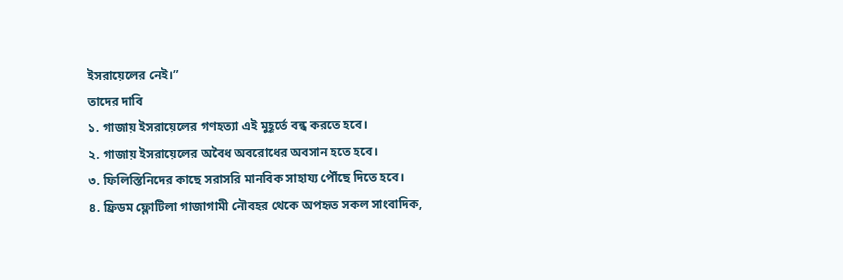ইসরায়েলের নেই।”
তাদের দাবি
১. গাজায় ইসরায়েলের গণহত্যা এই মুহূর্তে বন্ধ করতে হবে।
২. গাজায় ইসরায়েলের অবৈধ অবরোধের অবসান হতে হবে।
৩. ফিলিস্তিনিদের কাছে সরাসরি মানবিক সাহায্য পৌঁছে দিতে হবে।
৪. ফ্রিডম ফ্লোটিলা গাজাগামী নৌবহর থেকে অপহৃত সকল সাংবাদিক,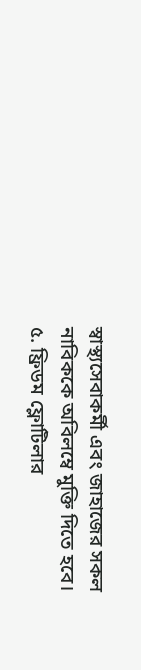স্বাস্থ্যসেবাকর্মী এবং জাহাজের সকল নাবিককে অবিলম্বে মুক্তি দিতে হবে।
৫. ফ্রিডম ফ্লোটিলার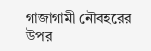গাজাগামী নৌবহরের উপর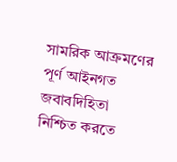সামরিক আক্রমণের পূর্ণ আইনগত জবাবদিহিতা নিশ্চিত করতে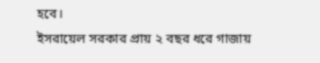হবে।
ইসরায়েল সরকার প্রায় ২ বছর ধরে গাজায়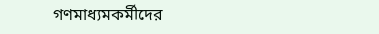গণমাধ্যমকর্মীদের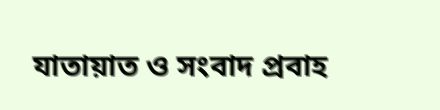যাতায়াত ও সংবাদ প্রবাহ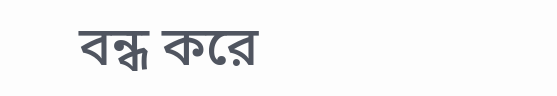বন্ধ করে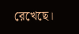রেখেছে।